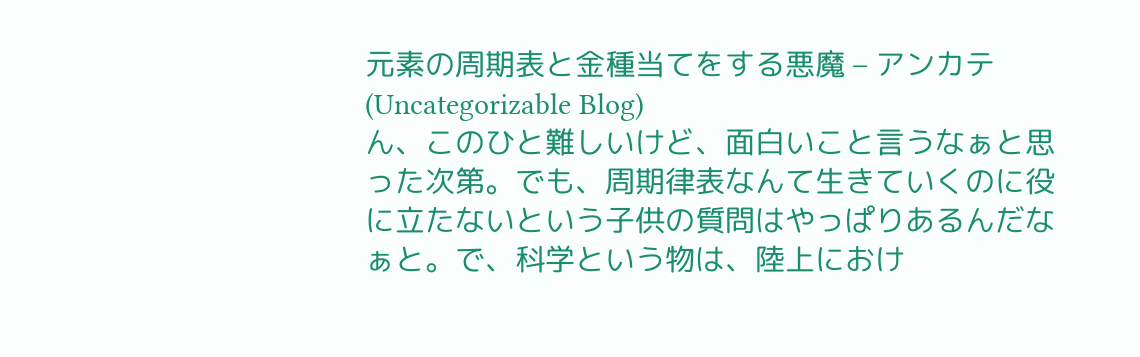元素の周期表と金種当てをする悪魔 – アンカテ(Uncategorizable Blog)
ん、このひと難しいけど、面白いこと言うなぁと思った次第。でも、周期律表なんて生きていくのに役に立たないという子供の質問はやっぱりあるんだなぁと。で、科学という物は、陸上におけ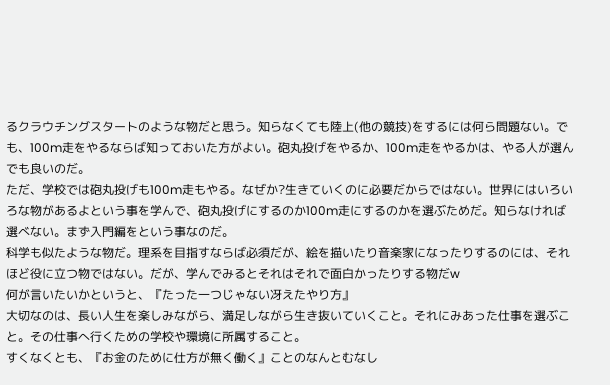るクラウチングスタートのような物だと思う。知らなくても陸上(他の競技)をするには何ら問題ない。でも、100m走をやるならば知っておいた方がよい。砲丸投げをやるか、100m走をやるかは、やる人が選んでも良いのだ。
ただ、学校では砲丸投げも100m走もやる。なぜか?生きていくのに必要だからではない。世界にはいろいろな物があるよという事を学んで、砲丸投げにするのか100m走にするのかを選ぶためだ。知らなければ選べない。まず入門編をという事なのだ。
科学も似たような物だ。理系を目指すならば必須だが、絵を描いたり音楽家になったりするのには、それほど役に立つ物ではない。だが、学んでみるとそれはそれで面白かったりする物だw
何が言いたいかというと、『たった一つじゃない冴えたやり方』
大切なのは、長い人生を楽しみながら、満足しながら生き抜いていくこと。それにみあった仕事を選ぶこと。その仕事へ行くための学校や環境に所属すること。
すくなくとも、『お金のために仕方が無く働く』ことのなんとむなし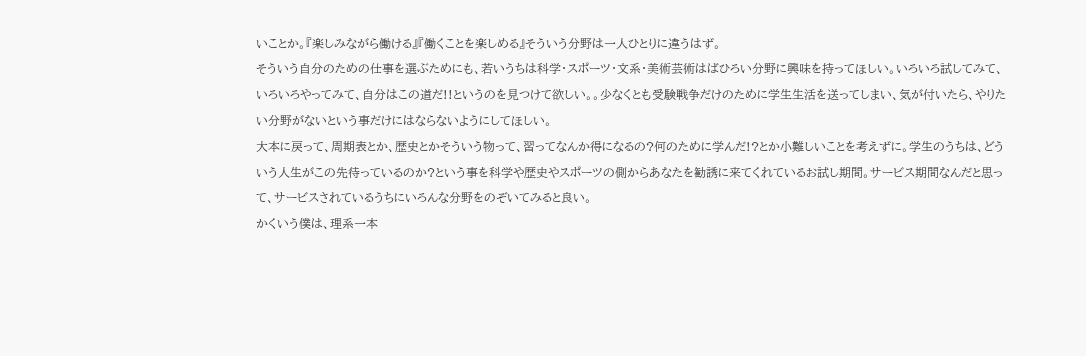いことか。『楽しみながら働ける』『働くことを楽しめる』そういう分野は一人ひとりに違うはず。
そういう自分のための仕事を選ぶためにも、若いうちは科学・スポーツ・文系・美術芸術はばひろい分野に興味を持ってほしい。いろいろ試してみて、いろいろやってみて、自分はこの道だ!!というのを見つけて欲しい。。少なくとも受験戦争だけのために学生生活を送ってしまい、気が付いたら、やりたい分野がないという事だけにはならないようにしてほしい。
大本に戻って、周期表とか、歴史とかそういう物って、習ってなんか得になるの?何のために学んだ!?とか小難しいことを考えずに。学生のうちは、どういう人生がこの先待っているのか?という事を科学や歴史やスポーツの側からあなたを勧誘に来てくれているお試し期間。サービス期間なんだと思って、サービスされているうちにいろんな分野をのぞいてみると良い。
かくいう僕は、理系一本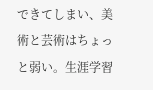できてしまい、美術と芸術はちょっと弱い。生涯学習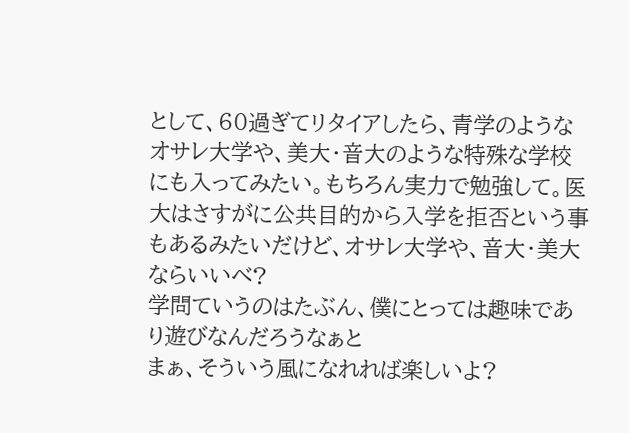として、60過ぎてリタイアしたら、青学のようなオサレ大学や、美大・音大のような特殊な学校にも入ってみたい。もちろん実力で勉強して。医大はさすがに公共目的から入学を拒否という事もあるみたいだけど、オサレ大学や、音大・美大ならいいべ?
学問ていうのはたぶん、僕にとっては趣味であり遊びなんだろうなぁと
まぁ、そういう風になれれば楽しいよ?